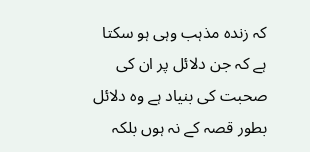کہ زندہ مذہب وہی ہو سکتا ہے کہ جن دلائل پر ان کی صحبت کی بنیاد ہے وہ دلائل بطور قصہ کے نہ ہوں بلکہ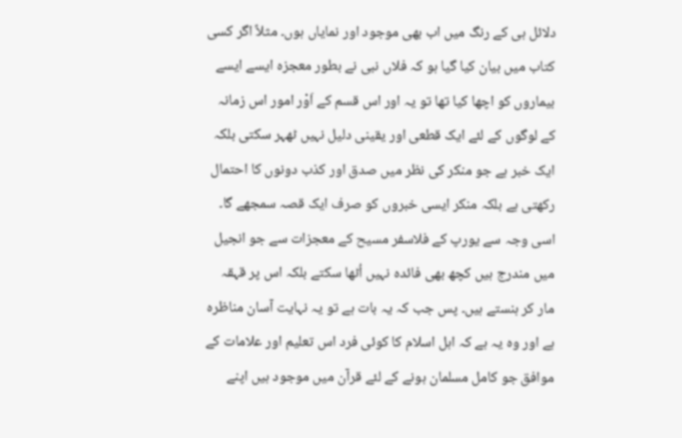دلائل ہی کے رنگ میں اب بھی موجود اور نمایاں ہوں۔ مثلاً اگر کسی کتاب میں بیان کیا گیا ہو کہ فلاں نبی نے بطور معجزہ ایسے ایسے بیماروں کو اچھا کیا تھا تو یہ اور اس قسم کے اَوْر امور اس زمانہ کے لوگوں کے لئے ایک قطعی اور یقینی دلیل نہیں ٹھہر سکتی بلکہ ایک خبر ہے جو منکر کی نظر میں صدق اور کذب دونوں کا احتمال رکھتی ہے بلکہ منکر ایسی خبروں کو صرف ایک قصہ سمجھے گا۔ اسی وجہ سے یورپ کے فلاسفر مسیح کے معجزات سے جو انجیل میں مندرج ہیں کچھ بھی فائدہ نہیں اُٹھا سکتے بلکہ اس پر قہقہ مار کر ہنستے ہیں۔ پس جب کہ یہ بات ہے تو یہ نہایت آسان مناظرہ ہے اور وہ یہ ہے کہ اہل اسلام کا کوئی فرد اس تعلیم اور علامات کے موافق جو کامل مسلمان ہونے کے لئے قرآن میں موجود ہیں اپنے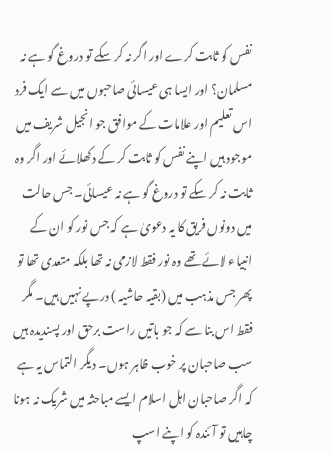نفس کو ثابت کرے اور اگر نہ کر سکے تو دروغ گو ہے نہ مسلمان؟ اور ایسا ہی عیسائی صاحبوں میں سے ایک فرد اس تعلیم اور علامات کے موافق جو انجیل شریف میں موجود ہیں اپنے نفس کو ثابت کر کے دکھلائے اور اگر وہ ثابت نہ کر سکے تو دروغ گو ہے نہ عیسائی۔ جس حالت میں دونوں فریق کا یہ دعویٰ ہے کہ جس نور کو ان کے انبیاء لائے تھے وہ نور فقط لازمی نہ تھا بلکہ متعدی تھا تو پھر جس مذہب میں (بقیہ حاشیہ ) درپے نہیں ہیں۔ مگر فقط اس بنا سے کہ جو باتیں راست برحق اور پسندیدہ ہیں سب صاحبان پر خوب ظاہر ہوں۔ دیگر التماس یہ ہے کہ اگر صاحبان اہل اسلام ایسے مباحثہ میں شریک نہ ہونا چاہیں تو آئندہ کو اپنے اسپ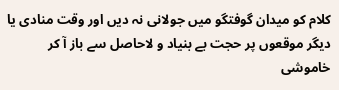کلام کو میدان گوفتگو میں جولانی نہ دیں اور وقت منادی یا دیگر موقعوں پر حجت بے بنیاد و لاحاصل سے باز آ کر خاموشی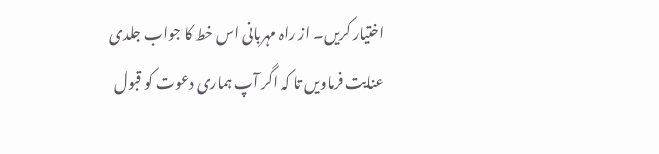اختیار کریں۔ از راہ مہربانی اس خط کا جواب جلدی عنایت فرماویں تا کہ اگر آپ ہماری دعوت کو قبول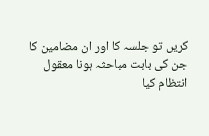کریں تو جلسہ کا اور ان مضامین کا جن کی بابت مباحثہ ہونا معقول انتظام کیا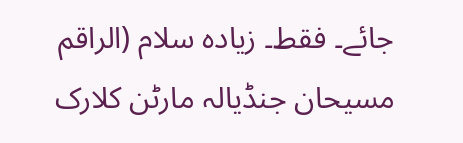جائے۔ فقط۔ زیادہ سلام (الراقم مسیحان جنڈیالہ مارٹن کلارک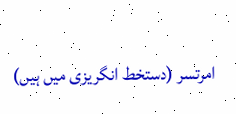امرتسر (دستخط انگریزی میں ہیں)